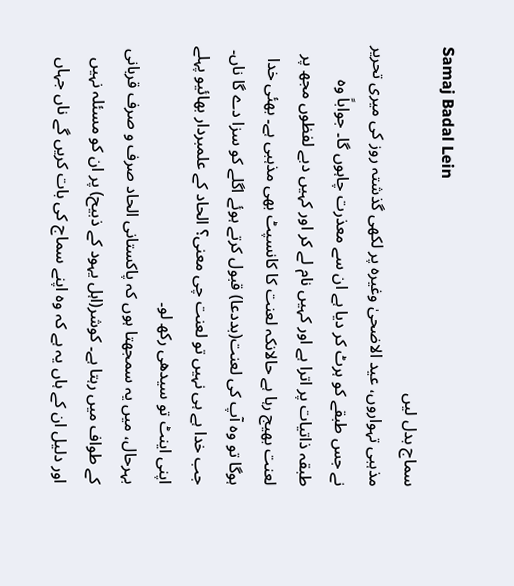Samaj Badal Lein
سماج بدل لیں
مذہبی تہواروں، عید الاضحیٰ وغیرہ پر لکھی گذشتہ روز کی میری تحریر نے جس طبقے کو ہرٹ کر دیا ہے ان سے معذرت چاہوں گا۔ جواباً وہ طبقہ ذاتیات پر اترا ہے اور کہیں نام لے کر اور کہیں دبے لفظوں مجھ پر لعنت بھیج رہا ہے حالانکہ لعنت کا کانسپٹ بھی مذہبی ہے۔ بھئی خدا ہوگا تو وہ آپ کی لعنت(بددعا) قبول کرتے ہوئے اگلے کو سزا دے گا ناں۔ جب خدا ہے ہی نہیں تو لعنت چی معنی؟ الحاد کے علمبردار بھائیو پہلے اپنی اینٹ تو سیدھی رکھ لو۔
بہرحال، میں یہ سمجھتا ہوں کہ پاکستانی الحاد صرف و صرف قربانی کے طواف میں رہتا ہے۔ کوشر(اہل یہود کے ذبیح) پر ان کو مسئلہ نہیں اور دلیل ان کے ہاں یہ ہے کہ وہ اپنے سماج کی بات کریں گے ناں جہاں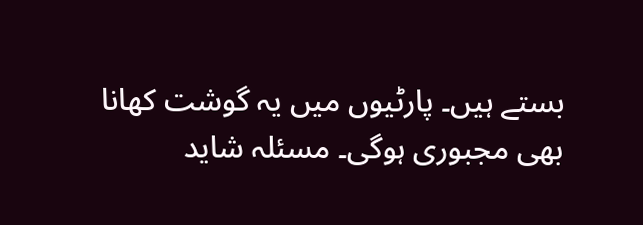بستے ہیں۔ پارٹیوں میں یہ گوشت کھانا بھی مجبوری ہوگی۔ مسئلہ شاید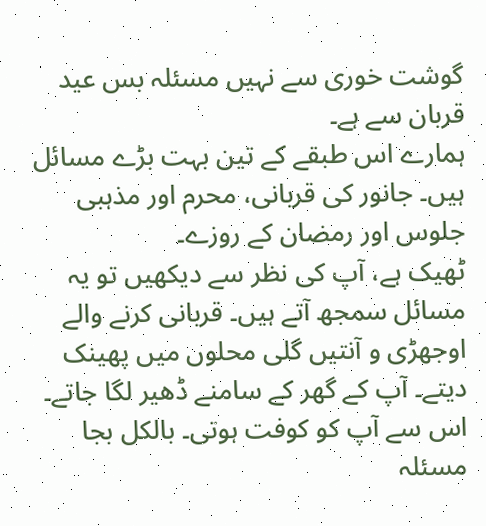گوشت خوری سے نہیں مسئلہ بس عید قربان سے ہے۔
ہمارے اس طبقے کے تین بہت بڑے مسائل ہیں۔ جانور کی قربانی، محرم اور مذہبی جلوس اور رمضان کے روزے۔
ٹھیک ہے، آپ کی نظر سے دیکھیں تو یہ مسائل سمجھ آتے ہیں۔ قربانی کرنے والے اوجھڑی و آنتیں گلی محلوں میں پھینک دیتے۔ آپ کے گھر کے سامنے ڈھیر لگا جاتے۔ اس سے آپ کو کوفت ہوتی۔ بالکل بجا مسئلہ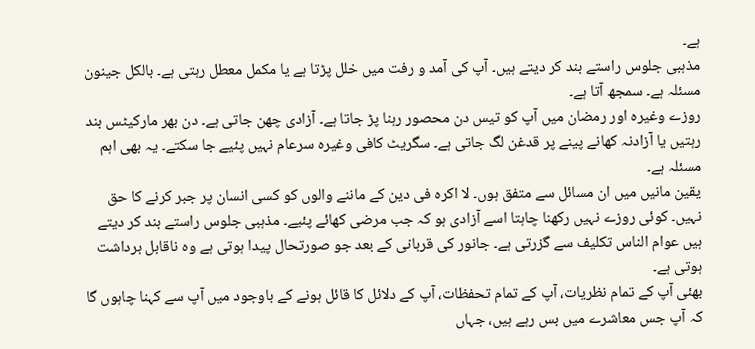ہے۔
مذہبی جلوس راستے بند کر دیتے ہیں۔ آپ کی آمد و رفت میں خلل پڑتا ہے یا مکمل معطل رہتی ہے۔ بالکل جینون مسئلہ ہے۔ سمجھ آتا ہے۔
روزے وغیرہ اور رمضان میں آپ کو تیس دن محصور رہنا پڑ جاتا ہے۔ آزادی چھن جاتی ہے۔ دن بھر مارکیٹس بند رہتیں یا آزادنہ کھانے پینے پر قدغن لگ جاتی ہے۔ سگریٹ کافی وغیرہ سرعام نہیں پئیے جا سکتے۔ یہ بھی اہم مسئلہ ہے۔
یقین مانیں میں ان مسائل سے متفق ہوں۔ لا اکرہ فی دین کے ماننے والوں کو کسی انسان پر جبر کرنے کا حق نہیں۔ کوئی روزے نہیں رکھنا چاہتا اسے آزادی ہو کہ جب مرضی کھائے پئیے۔ مذہبی جلوس راستے بند کر دیتے ہیں عوام الناس تکلیف سے گزرتی ہے۔ جانور کی قربانی کے بعد جو صورتحال پیدا ہوتی ہے وہ ناقابل برداشت ہوتی ہے۔
بھئی آپ کے تمام نظریات، آپ کے تمام تحفظات، آپ کے دلائل کا قائل ہونے کے باوجود میں آپ سے کہنا چاہوں گا کہ آپ جس معاشرے میں بس رہے ہیں، جہاں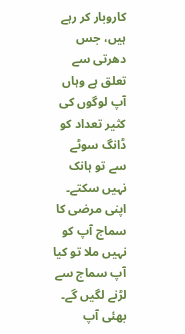کاروبار کر رہے ہیں، جس دھرتی سے تعلق ہے وہاں آپ لوگوں کی کثیر تعداد کو ڈانگ سوٹے سے تو ہانک نہیں سکتے۔ اپنی مرضی کا سماج آپ کو نہیں ملا تو کیا آپ سماج سے لڑنے لگیں گے۔ بھئی آپ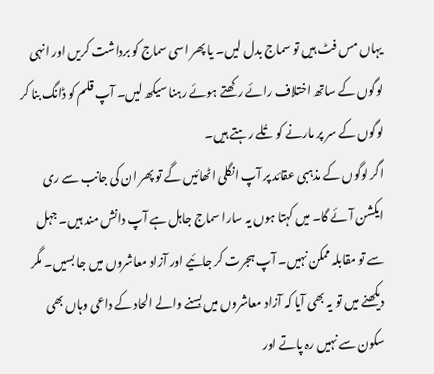یہاں مس فٹ ہیں تو سماج بدل لیں۔ یا پھر اسی سماج کو برداشت کریں اور انہی لوگوں کے ساتھ اختلاف رائے رکھتے ہوئے رہنا سیکھ لیں۔ آپ قلم کو ڈانگ بنا کر لوگوں کے سر پر مارنے کو تُلے رہتے ہیں۔
اگر لوگوں کے مذہبی عقائد پر آپ انگلی اٹھائیں گے تو پھر ان کی جانب سے ری ایکشن آئے گا۔ میں کہتا ہوں یہ سارا سماج جاہل ہے آپ دانش مند ہیں۔ جہل سے تو مقابلہ ممکن نہیں۔ آپ ہجرت کر جائیے اور آزاد معاشروں میں جا بسیں۔ مگر دیکھنے میں تو یہ بھی آیا کہ آزاد معاشروں میں بسنے والے الحاد کے داعی وہاں بھی سکون سے نہیں رہ پاتے اور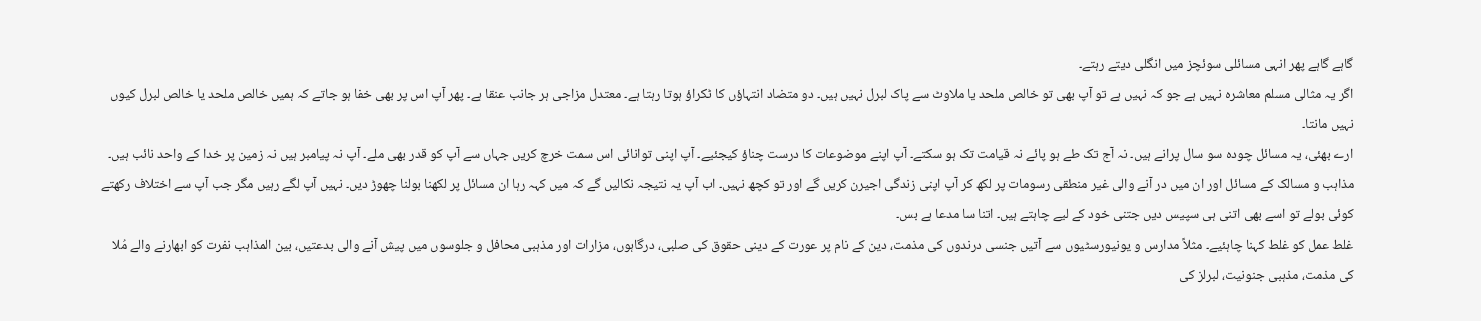گاہے گاہے پھر انہی مسائلی سوئچز میں انگلی دیتے رہتے۔
اگر یہ مثالی مسلم معاشرہ نہیں ہے جو کہ نہیں ہے تو آپ بھی تو خالص ملحد یا ملاوٹ سے پاک لبرل نہیں ہیں۔ دو متضاد انتہاؤں کا ٹکراؤ ہوتا رہتا ہے۔ معتدل مزاجی ہر جانب عنقا ہے۔ پھر آپ اس پر بھی خفا ہو جاتے کہ ہمیں خالص ملحد یا خالص لبرل کیوں نہیں مانتا۔
ارے بھئی، یہ مسائل چودہ سو سال پرانے ہیں۔ نہ آج تک طے ہو پائے نہ قیامت تک ہو سکتے۔ آپ اپنے موضوعات کا درست چناؤ کیجئیے۔ آپ اپنی توانائی اس سمت خرچ کریں جہاں سے آپ کو قدر بھی ملے۔ آپ نہ پیامبر ہیں نہ زمین پر خدا کے واحد نائب ہیں۔ مذاہب و مسالک کے مسائل اور ان میں در آنے والی غیر منطقی رسومات پر لکھ کر آپ اپنی زندگی اجیرن کریں گے اور تو کچھ نہیں۔ اب آپ یہ نتیجہ نکالیں گے کہ میں کہہ رہا ان مسائل پر لکھنا بولنا چھوڑ دیں۔ نہیں آپ لگے رہیں مگر جب آپ سے اختلاف رکھتے کوئی بولے تو اسے بھی اتنی ہی سپیس دیں جتنی خود کے لیے چاہتے ہیں۔ اتنا سا مدعا ہے بس۔
غلط عمل کو غلط کہنا چاہئیے۔ مثلاً مدارس و یونیورسٹیوں سے آتیں جنسی درندوں کی مذمت، دین کے نام پر عورت کے دینی حقوق کی صلبی، درگاہوں، مزارات اور مذہبی محافل و جلوسوں میں پیش آنے والی بدعتیں، بین المذاہب نفرت کو ابھارنے والے مُلا کی مذمت، مذہبی جنونیت، لبرلز کی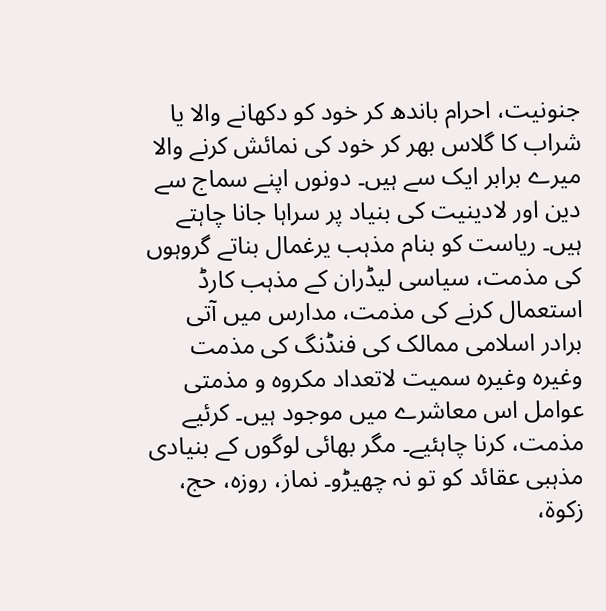جنونیت، احرام باندھ کر خود کو دکھانے والا یا شراب کا گلاس بھر کر خود کی نمائش کرنے والا میرے برابر ایک سے ہیں۔ دونوں اپنے سماج سے دین اور لادینیت کی بنیاد پر سراہا جانا چاہتے ہیں۔ ریاست کو بنام مذہب یرغمال بناتے گروہوں کی مذمت، سیاسی لیڈران کے مذہب کارڈ استعمال کرنے کی مذمت، مدارس میں آتی برادر اسلامی ممالک کی فنڈنگ کی مذمت وغیرہ وغیرہ سمیت لاتعداد مکروہ و مذمتی عوامل اس معاشرے میں موجود ہیں۔ کرئیے مذمت، کرنا چاہئیے۔ مگر بھائی لوگوں کے بنیادی مذہبی عقائد کو تو نہ چھیڑو۔ نماز، روزہ، حج، زکوۃ،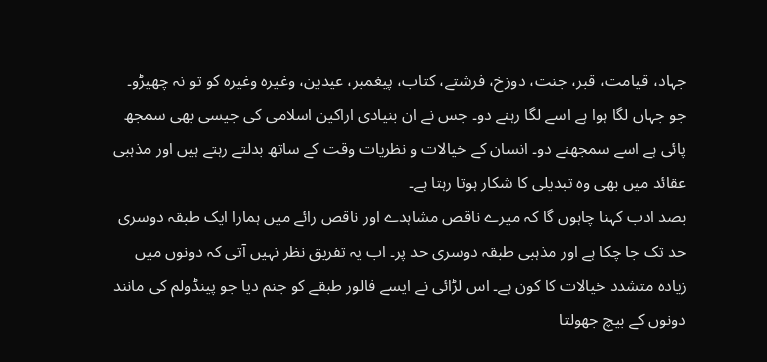جہاد، قیامت، قبر، جنت، دوزخ، فرشتے، کتاب، پیغمبر، عیدین، وغیرہ وغیرہ کو تو نہ چھیڑو۔ جو جہاں لگا ہوا ہے اسے لگا رہنے دو۔ جس نے ان بنیادی اراکین اسلامی کی جیسی بھی سمجھ پائی ہے اسے سمجھنے دو۔ انسان کے خیالات و نظریات وقت کے ساتھ بدلتے رہتے ہیں اور مذہبی عقائد میں بھی وہ تبدیلی کا شکار ہوتا رہتا ہے۔
بصد ادب کہنا چاہوں گا کہ میرے ناقص مشاہدے اور ناقص رائے میں ہمارا ایک طبقہ دوسری حد تک جا چکا ہے اور مذہبی طبقہ دوسری حد پر۔ اب یہ تفریق نظر نہیں آتی کہ دونوں میں زیادہ متشدد خیالات کا کون ہے۔ اس لڑائی نے ایسے فالور طبقے کو جنم دیا جو پینڈولم کی مانند دونوں کے بیچ جھولتا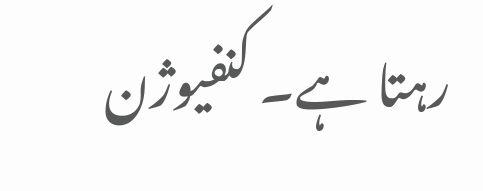رہتا ہے۔ کنفیوژن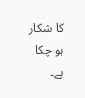کا شکار ہو چکا ہے۔